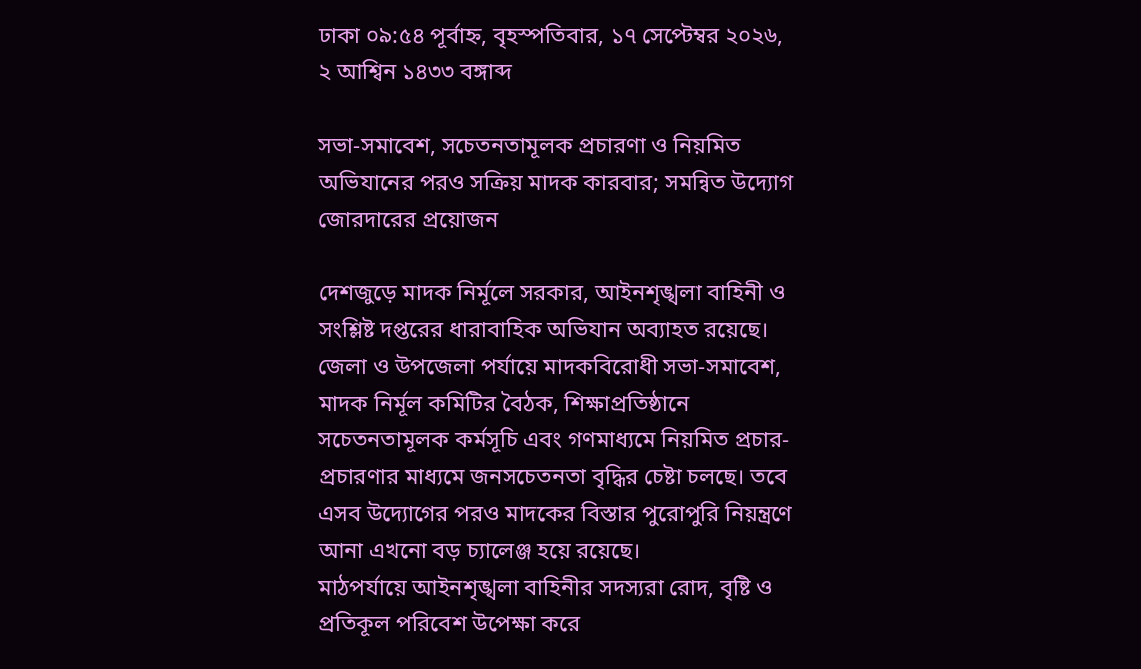ঢাকা ০৯:৫৪ পূর্বাহ্ন, বৃহস্পতিবার, ১৭ সেপ্টেম্বর ২০২৬, ২ আশ্বিন ১৪৩৩ বঙ্গাব্দ

সভা-সমাবেশ, সচেতনতামূলক প্রচারণা ও নিয়মিত অভিযানের পরও সক্রিয় মাদক কারবার; সমন্বিত উদ্যোগ জোরদারের প্রয়োজন

দেশজুড়ে মাদক নির্মূলে সরকার, আইনশৃঙ্খলা বাহিনী ও সংশ্লিষ্ট দপ্তরের ধারাবাহিক অভিযান অব্যাহত রয়েছে। জেলা ও উপজেলা পর্যায়ে মাদকবিরোধী সভা-সমাবেশ, মাদক নির্মূল কমিটির বৈঠক, শিক্ষাপ্রতিষ্ঠানে সচেতনতামূলক কর্মসূচি এবং গণমাধ্যমে নিয়মিত প্রচার-প্রচারণার মাধ্যমে জনসচেতনতা বৃদ্ধির চেষ্টা চলছে। তবে এসব উদ্যোগের পরও মাদকের বিস্তার পুরোপুরি নিয়ন্ত্রণে আনা এখনো বড় চ্যালেঞ্জ হয়ে রয়েছে।
মাঠপর্যায়ে আইনশৃঙ্খলা বাহিনীর সদস্যরা রোদ, বৃষ্টি ও প্রতিকূল পরিবেশ উপেক্ষা করে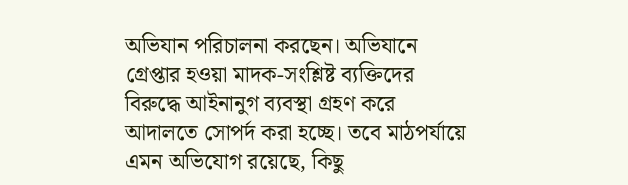অভিযান পরিচালনা করছেন। অভিযানে গ্রেপ্তার হওয়া মাদক-সংশ্লিষ্ট ব্যক্তিদের বিরুদ্ধে আইনানুগ ব্যবস্থা গ্রহণ করে আদালতে সোপর্দ করা হচ্ছে। তবে মাঠপর্যায়ে এমন অভিযোগ রয়েছে, কিছু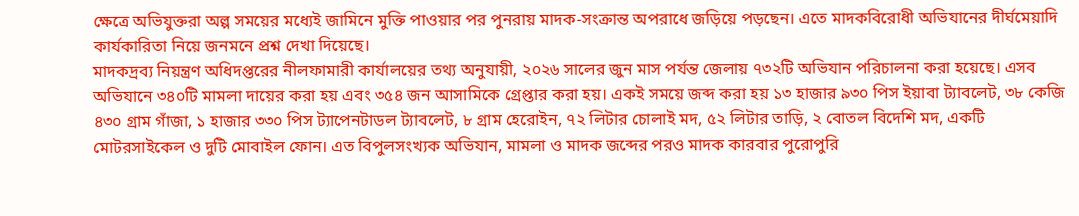ক্ষেত্রে অভিযুক্তরা অল্প সময়ের মধ্যেই জামিনে মুক্তি পাওয়ার পর পুনরায় মাদক-সংক্রান্ত অপরাধে জড়িয়ে পড়ছেন। এতে মাদকবিরোধী অভিযানের দীর্ঘমেয়াদি কার্যকারিতা নিয়ে জনমনে প্রশ্ন দেখা দিয়েছে।
মাদকদ্রব্য নিয়ন্ত্রণ অধিদপ্তরের নীলফামারী কার্যালয়ের তথ্য অনুযায়ী, ২০২৬ সালের জুন মাস পর্যন্ত জেলায় ৭৩২টি অভিযান পরিচালনা করা হয়েছে। এসব অভিযানে ৩৪০টি মামলা দায়ের করা হয় এবং ৩৫৪ জন আসামিকে গ্রেপ্তার করা হয়। একই সময়ে জব্দ করা হয় ১৩ হাজার ৯৩০ পিস ইয়াবা ট্যাবলেট, ৩৮ কেজি ৪৩০ গ্রাম গাঁজা, ১ হাজার ৩৩০ পিস ট্যাপেনটাডল ট্যাবলেট, ৮ গ্রাম হেরোইন, ৭২ লিটার চোলাই মদ, ৫২ লিটার তাড়ি, ২ বোতল বিদেশি মদ, একটি মোটরসাইকেল ও দুটি মোবাইল ফোন। এত বিপুলসংখ্যক অভিযান, মামলা ও মাদক জব্দের পরও মাদক কারবার পুরোপুরি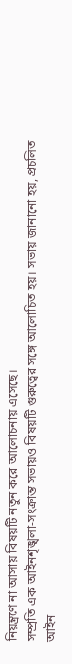নিয়ন্ত্রণে না আসায় বিষয়টি নতুন করে আলোচনায় এসেছে।
সম্প্রতি এক আইনশৃঙ্খলা-সংক্রান্ত সভায়ও বিষয়টি গুরুত্বের সঙ্গে আলোচিত হয়। সভায় জানানো হয়, প্রচলিত আইন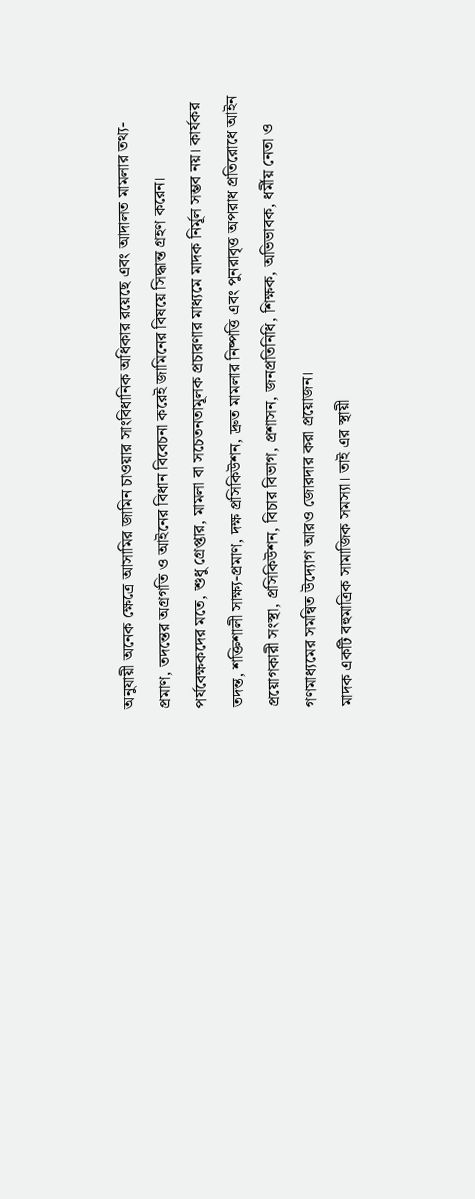অনুযায়ী অনেক ক্ষেত্রে আসামির জামিন চাওয়ার সাংবিধানিক অধিকার রয়েছে এবং আদালত মামলার তথ্য-প্রমাণ, তদন্তের অগ্রগতি ও আইনের বিধান বিবেচনা করেই জামিনের বিষয়ে সিদ্ধান্ত গ্রহণ করেন।
পর্যবেক্ষকদের মতে, শুধু গ্রেপ্তার, মামলা বা সচেতনতামূলক প্রচারণার মাধ্যমে মাদক নির্মূল সম্ভব নয়। কার্যকর তদন্ত, শক্তিশালী সাক্ষ্য-প্রমাণ, দক্ষ প্রসিকিউশন, দ্রুত মামলার নিষ্পত্তি এবং পুনরাবৃত্ত অপরাধ প্রতিরোধে আইন প্রয়োগকারী সংস্থা, প্রসিকিউশন, বিচার বিভাগ, প্রশাসন, জনপ্রতিনিধি, শিক্ষক, অভিভাবক, ধর্মীয় নেতা ও গণমাধ্যমের সমন্বিত উদ্যোগ আরও জোরদার করা প্রয়োজন।
মাদক একটি বহুমাত্রিক সামাজিক সমস্যা। তাই এর স্থায়ী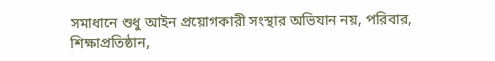সমাধানে শুধু আইন প্রয়োগকারী সংস্থার অভিযান নয়, পরিবার, শিক্ষাপ্রতিষ্ঠান,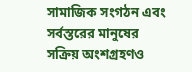সামাজিক সংগঠন এবং সর্বস্তরের মানুষের সক্রিয় অংশগ্রহণও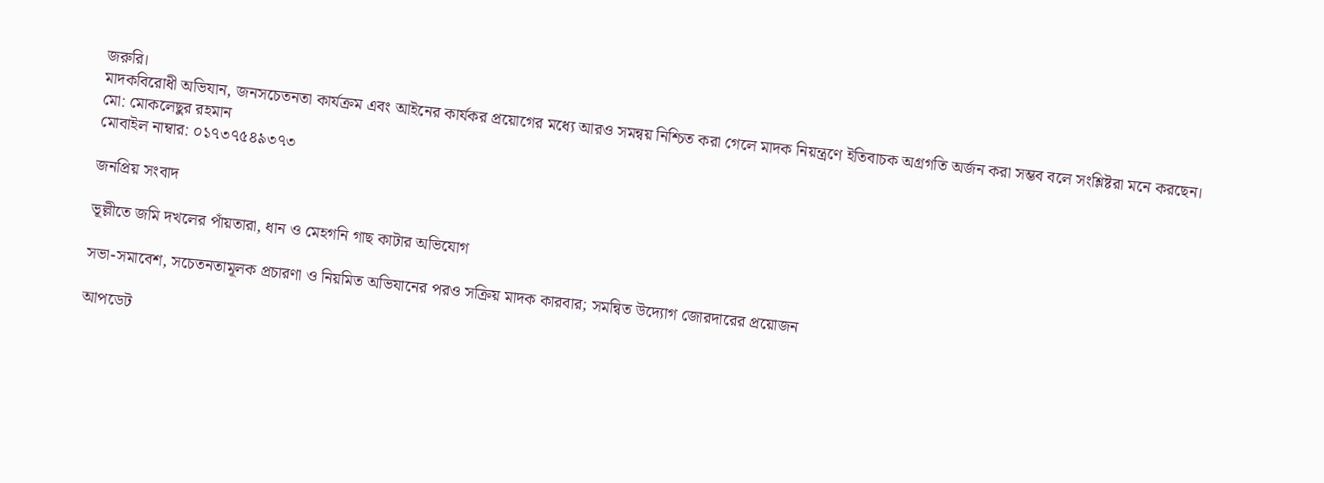জরুরি।
মাদকবিরোধী অভিযান, জনসচেতনতা কার্যক্রম এবং আইনের কার্যকর প্রয়োগের মধ্যে আরও সমন্বয় নিশ্চিত করা গেলে মাদক নিয়ন্ত্রণে ইতিবাচক অগ্রগতি অর্জন করা সম্ভব বলে সংশ্লিষ্টরা মনে করছেন।
মো: মোকলেছুর রহমান
মোবাইল নাম্বার: ০১৭৩৭৫৪৯৩৭৩

জনপ্রিয় সংবাদ

ভূল্লীতে জমি দখলের পাঁয়তারা, ধান ও মেহগনি গাছ কাটার অভিযোগ

সভা-সমাবেশ, সচেতনতামূলক প্রচারণা ও নিয়মিত অভিযানের পরও সক্রিয় মাদক কারবার; সমন্বিত উদ্যোগ জোরদারের প্রয়োজন

আপডেট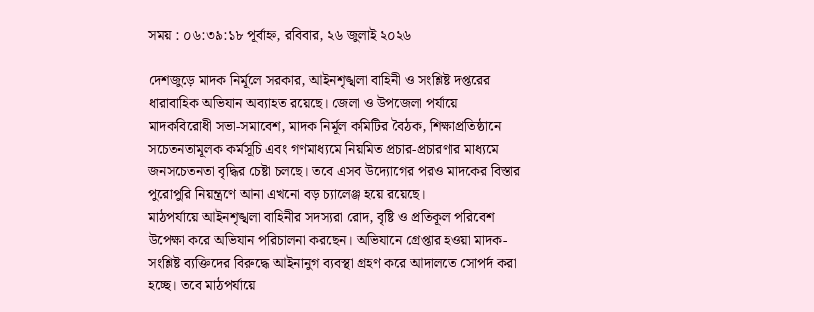সময় : ০৬:৩৯:১৮ পূর্বাহ্ন, রবিবার, ২৬ জুলাই ২০২৬

দেশজুড়ে মাদক নির্মূলে সরকার, আইনশৃঙ্খলা বাহিনী ও সংশ্লিষ্ট দপ্তরের ধারাবাহিক অভিযান অব্যাহত রয়েছে। জেলা ও উপজেলা পর্যায়ে মাদকবিরোধী সভা-সমাবেশ, মাদক নির্মূল কমিটির বৈঠক, শিক্ষাপ্রতিষ্ঠানে সচেতনতামূলক কর্মসূচি এবং গণমাধ্যমে নিয়মিত প্রচার-প্রচারণার মাধ্যমে জনসচেতনতা বৃদ্ধির চেষ্টা চলছে। তবে এসব উদ্যোগের পরও মাদকের বিস্তার পুরোপুরি নিয়ন্ত্রণে আনা এখনো বড় চ্যালেঞ্জ হয়ে রয়েছে।
মাঠপর্যায়ে আইনশৃঙ্খলা বাহিনীর সদস্যরা রোদ, বৃষ্টি ও প্রতিকূল পরিবেশ উপেক্ষা করে অভিযান পরিচালনা করছেন। অভিযানে গ্রেপ্তার হওয়া মাদক-সংশ্লিষ্ট ব্যক্তিদের বিরুদ্ধে আইনানুগ ব্যবস্থা গ্রহণ করে আদালতে সোপর্দ করা হচ্ছে। তবে মাঠপর্যায়ে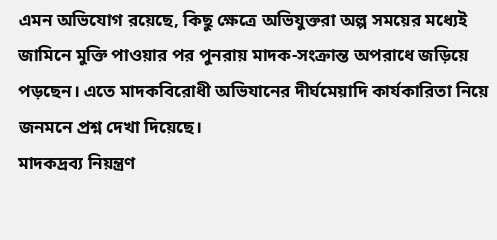এমন অভিযোগ রয়েছে, কিছু ক্ষেত্রে অভিযুক্তরা অল্প সময়ের মধ্যেই জামিনে মুক্তি পাওয়ার পর পুনরায় মাদক-সংক্রান্ত অপরাধে জড়িয়ে পড়ছেন। এতে মাদকবিরোধী অভিযানের দীর্ঘমেয়াদি কার্যকারিতা নিয়ে জনমনে প্রশ্ন দেখা দিয়েছে।
মাদকদ্রব্য নিয়ন্ত্রণ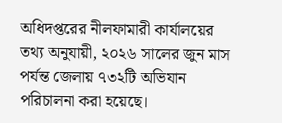অধিদপ্তরের নীলফামারী কার্যালয়ের তথ্য অনুযায়ী, ২০২৬ সালের জুন মাস পর্যন্ত জেলায় ৭৩২টি অভিযান পরিচালনা করা হয়েছে।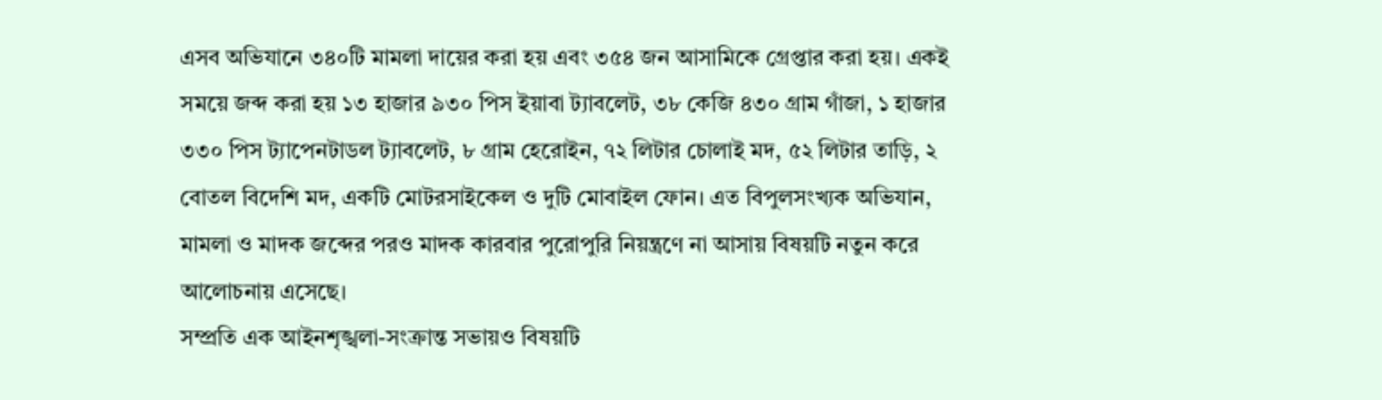এসব অভিযানে ৩৪০টি মামলা দায়ের করা হয় এবং ৩৫৪ জন আসামিকে গ্রেপ্তার করা হয়। একই সময়ে জব্দ করা হয় ১৩ হাজার ৯৩০ পিস ইয়াবা ট্যাবলেট, ৩৮ কেজি ৪৩০ গ্রাম গাঁজা, ১ হাজার ৩৩০ পিস ট্যাপেনটাডল ট্যাবলেট, ৮ গ্রাম হেরোইন, ৭২ লিটার চোলাই মদ, ৫২ লিটার তাড়ি, ২ বোতল বিদেশি মদ, একটি মোটরসাইকেল ও দুটি মোবাইল ফোন। এত বিপুলসংখ্যক অভিযান, মামলা ও মাদক জব্দের পরও মাদক কারবার পুরোপুরি নিয়ন্ত্রণে না আসায় বিষয়টি নতুন করে আলোচনায় এসেছে।
সম্প্রতি এক আইনশৃঙ্খলা-সংক্রান্ত সভায়ও বিষয়টি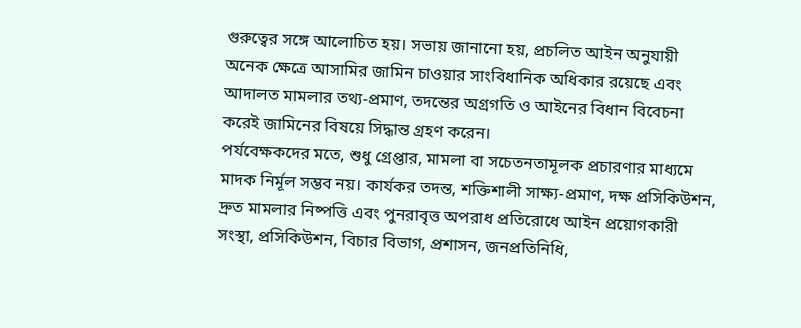গুরুত্বের সঙ্গে আলোচিত হয়। সভায় জানানো হয়, প্রচলিত আইন অনুযায়ী অনেক ক্ষেত্রে আসামির জামিন চাওয়ার সাংবিধানিক অধিকার রয়েছে এবং আদালত মামলার তথ্য-প্রমাণ, তদন্তের অগ্রগতি ও আইনের বিধান বিবেচনা করেই জামিনের বিষয়ে সিদ্ধান্ত গ্রহণ করেন।
পর্যবেক্ষকদের মতে, শুধু গ্রেপ্তার, মামলা বা সচেতনতামূলক প্রচারণার মাধ্যমে মাদক নির্মূল সম্ভব নয়। কার্যকর তদন্ত, শক্তিশালী সাক্ষ্য-প্রমাণ, দক্ষ প্রসিকিউশন, দ্রুত মামলার নিষ্পত্তি এবং পুনরাবৃত্ত অপরাধ প্রতিরোধে আইন প্রয়োগকারী সংস্থা, প্রসিকিউশন, বিচার বিভাগ, প্রশাসন, জনপ্রতিনিধি,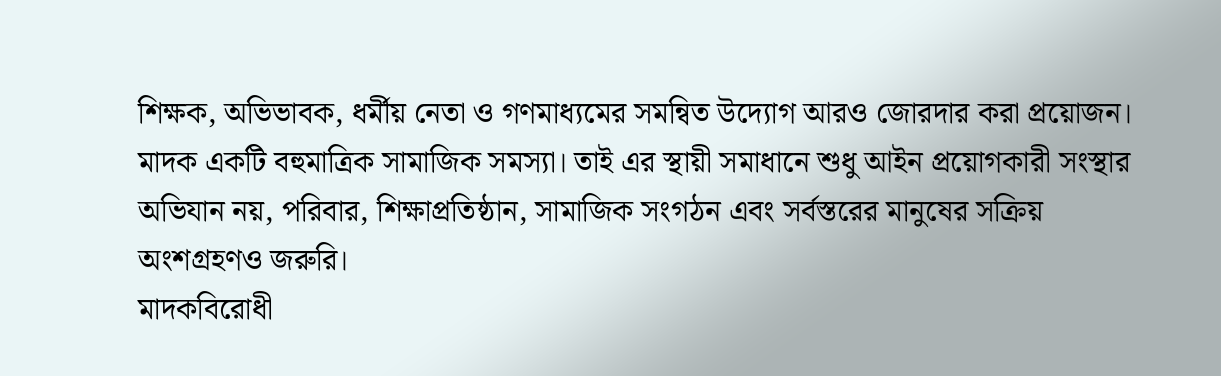শিক্ষক, অভিভাবক, ধর্মীয় নেতা ও গণমাধ্যমের সমন্বিত উদ্যোগ আরও জোরদার করা প্রয়োজন।
মাদক একটি বহুমাত্রিক সামাজিক সমস্যা। তাই এর স্থায়ী সমাধানে শুধু আইন প্রয়োগকারী সংস্থার অভিযান নয়, পরিবার, শিক্ষাপ্রতিষ্ঠান, সামাজিক সংগঠন এবং সর্বস্তরের মানুষের সক্রিয় অংশগ্রহণও জরুরি।
মাদকবিরোধী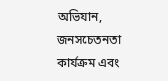অভিযান, জনসচেতনতা কার্যক্রম এবং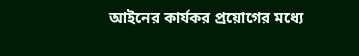আইনের কার্যকর প্রয়োগের মধ্যে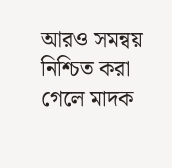আরও সমন্বয় নিশ্চিত করা গেলে মাদক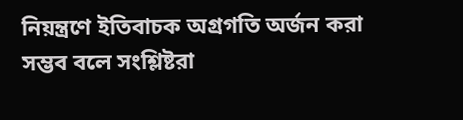নিয়ন্ত্রণে ইতিবাচক অগ্রগতি অর্জন করা সম্ভব বলে সংশ্লিষ্টরা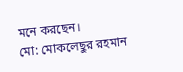মনে করছেন।
মো: মোকলেছুর রহমান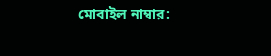মোবাইল নাম্বার: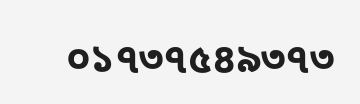০১৭৩৭৫৪৯৩৭৩